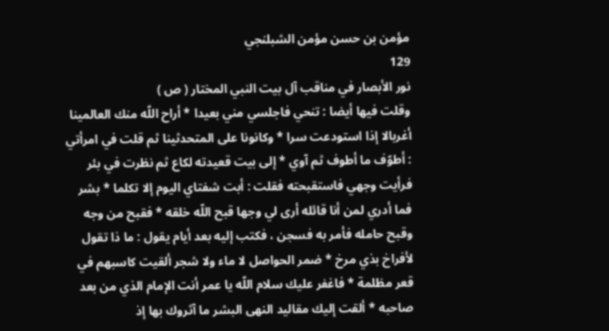مؤمن بن حسن مؤمن الشبلنجي
129
نور الأبصار في مناقب آل بيت النبي المختار ( ص )
وقلت فيها أيضا : تنحي فاجلسي مني بعيدا * أراح اللّه منك العالمينا أغربالا إذا استودعت سرا * وكانونا على المتحدثينا ثم قلت في امرأتي : أطوّف ما أطوف ثم آوي * إلى بيت قعيدته لكاع ثم نظرت في بئر فرأيت وجهي فاستقبحته فقلت : أبت شفتاي اليوم إلا تكلما * بشر فما أدري لمن أنا قائله أرى لي وجها قبح اللّه خلقه * فقبح من وجه وقبح حامله فأمر به فسجن ، فكتب إليه بعد أيام يقول : ما ذا تقول لأفراخ بذي مرخ * ضمر الحواصل لا ماء ولا شجر ألقيت كاسبهم في قعر مظلمة * فاغفر عليك سلام اللّه يا عمر أنت الإمام الذي من بعد صاحبه * ألقت إليك مقاليد النهى البشر ما آثروك بها إذ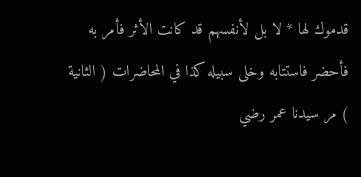قدموك لها * لا بل لأنفسهم قد كانت الأثر فأمر به فأحضر فاستتابه وخلى سبيله كذا في المحاضرات ( الثانية ) مر سيدنا عمر رضي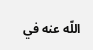اللّه عنه في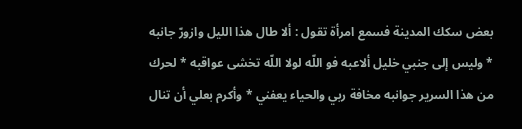بعض سكك المدينة فسمع امرأة تقول : ألا طال هذا الليل وازورّ جانبه * وليس إلى جنبي خليل ألاعبه فو اللّه لولا اللّه تخشى عواقبه * لحرك من هذا السرير جوانبه مخافة ربي والحياء يعفني * وأكرم بعلي أن تنال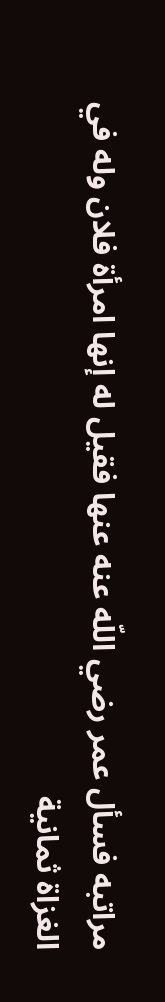مراتبه فسأل عمر رضي اللّه عنه عنها فقيل له إنها امرأة فلان وله في الغزاة ثمانية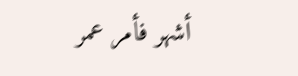أشهر فأمر عمر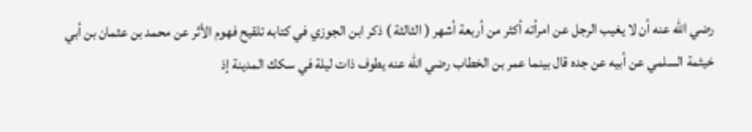رضي اللّه عنه أن لا يغيب الرجل عن امرأته أكثر من أربعة أشهر ( الثالثة ) ذكر ابن الجوزي في كتابه تلقيح فهوم الأثر عن محمد بن عثمان بن أبي خيثمة السلمي عن أبيه عن جده قال بينما عمر بن الخطاب رضي اللّه عنه يطوف ذات ليلة في سكك المدينة إذ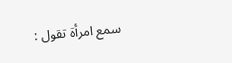سمع امرأة تقول :